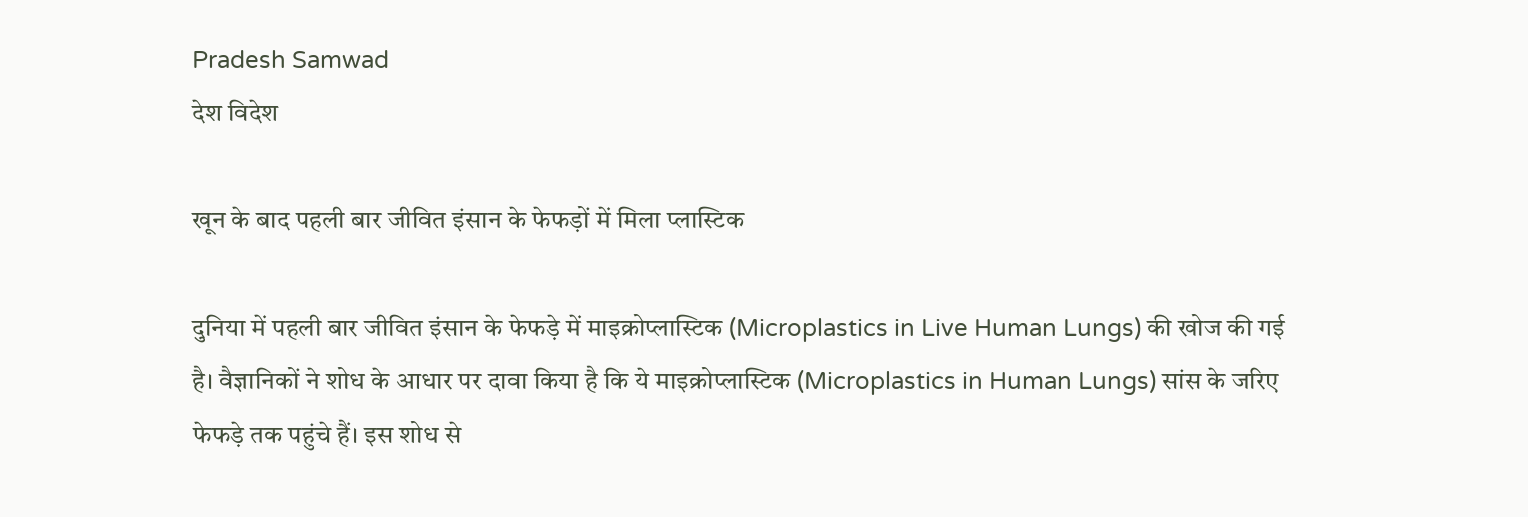Pradesh Samwad
देश विदेश

खून के बाद पहली बार जीवित इंसान के फेफड़ों में मिला प्लास्टिक

दुनिया में पहली बार जीवित इंसान के फेफड़े में माइक्रोप्लास्टिक (Microplastics in Live Human Lungs) की खोज की गई है। वैज्ञानिकों ने शोध के आधार पर दावा किया है कि ये माइक्रोप्लास्टिक (Microplastics in Human Lungs) सांस के जरिए फेफड़े तक पहुंचे हैं। इस शोध से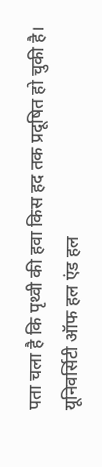पता चला है कि पृथ्वी की हवा किस हद तक प्रदूषित हो चुकी है। यूनिवर्सिटी ऑफ हल एंड हल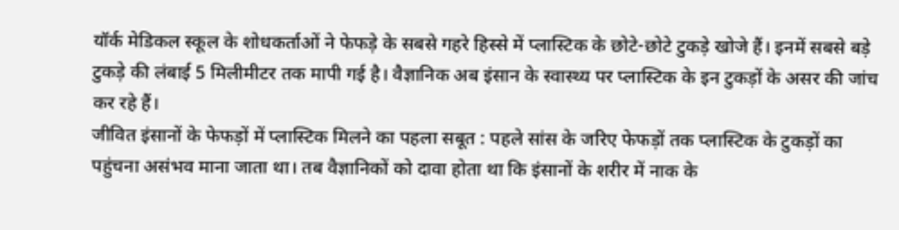यॉर्क मेडिकल स्कूल के शोधकर्ताओं ने फेफड़े के सबसे गहरे हिस्से में प्लास्टिक के छोटे-छोटे टुकड़े खोजे हैं। इनमें सबसे बड़े टुकड़े की लंबाई 5 मिलीमीटर तक मापी गई है। वैज्ञानिक अब इंसान के स्वास्थ्य पर प्लास्टिक के इन टुकड़ों के असर की जांच कर रहे हैं।
जीवित इंसानों के फेफड़ों में प्लास्टिक मिलने का पहला सबूत : पहले सांस के जरिए फेफड़ों तक प्लास्टिक के टुकड़ों का पहुंचना असंभव माना जाता था। तब वैज्ञानिकों को दावा होता था कि इंसानों के शरीर में नाक के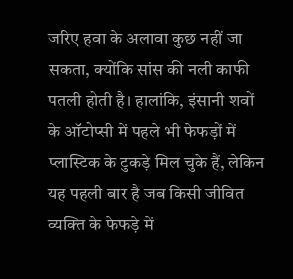जरिए हवा के अलावा कुछ नहीं जा सकता, क्योंकि सांस की नली काफी पतली होती है। हालांकि, इंसानी शवों के ऑटोप्सी में पहले भी फेफड़ों में प्लास्टिक के टुकड़े मिल चुके हैं, लेकिन यह पहली बार है जब किसी जीवित व्यक्ति के फेफड़े में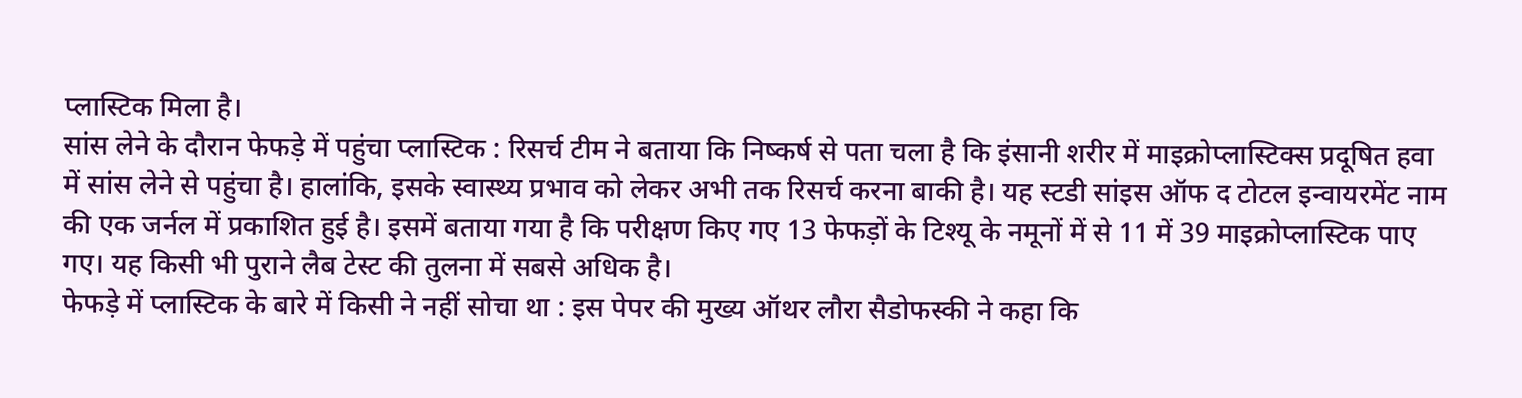प्लास्टिक मिला है।
सांस लेने के दौरान फेफड़े में पहुंचा प्लास्टिक : रिसर्च टीम ने बताया कि निष्कर्ष से पता चला है कि इंसानी शरीर में माइक्रोप्लास्टिक्स प्रदूषित हवा में सांस लेने से पहुंचा है। हालांकि, इसके स्वास्थ्य प्रभाव को लेकर अभी तक रिसर्च करना बाकी है। यह स्टडी सांइस ऑफ द टोटल इन्वायरमेंट नाम की एक जर्नल में प्रकाशित हुई है। इसमें बताया गया है कि परीक्षण किए गए 13 फेफड़ों के टिश्यू के नमूनों में से 11 में 39 माइक्रोप्लास्टिक पाए गए। यह किसी भी पुराने लैब टेस्ट की तुलना में सबसे अधिक है।
फेफड़े में प्लास्टिक के बारे में किसी ने नहीं सोचा था : इस पेपर की मुख्य ऑथर लौरा सैडोफस्की ने कहा कि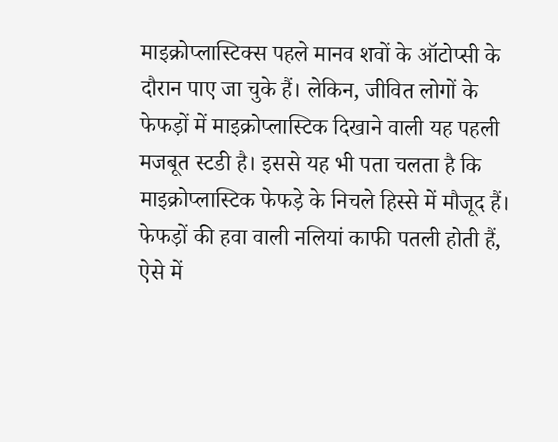माइक्रोप्लास्टिक्स पहले मानव शवों के ऑटोप्सी के दौरान पाए जा चुके हैं। लेकिन, जीवित लोगों के फेफड़ों में माइक्रोप्लास्टिक दिखाने वाली यह पहली मजबूत स्टडी है। इससे यह भी पता चलता है कि माइक्रोप्लास्टिक फेफड़े के निचले हिस्से में मौजूद हैं। फेफड़ों की हवा वाली नलियां काफी पतली होती हैं, ऐसे में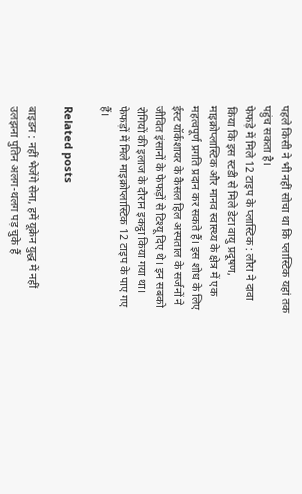पहले किसी ने भी नहीं सोचा था कि प्लास्टिक यहां तक पहुंच सकता है।
फेफड़े में मिले 12 टाइप के प्लास्टिक : लौरा ने दावा किया कि इस स्टडी से मिले डेटा वायु प्रदूषण, माइक्रोप्लास्टिक और मानव स्वास्थ्य के क्षेत्र में एक महत्वपूर्ण प्रगति प्रदान कर सकते हैं। इस शोध के लिए ईस्ट यॉर्कशायर के कैसल हिल अस्पताल के सर्जनों ने जीवित इंसानों के फेफड़ों से टिश्यू दिए थे। इन सबको रोगियों की इलाज के दौरान इकट्ठा किया गया था। फेफड़ों में मिले माइक्रोप्लास्टिक 12 टाइप के पाए गए हैं।

Related posts

बाइडन : नहीं भेजेंगे सेना, हमें यूक्रेन युद्ध में नहीं उलझना पुतिन अलग-थलग पड़ चुके हैं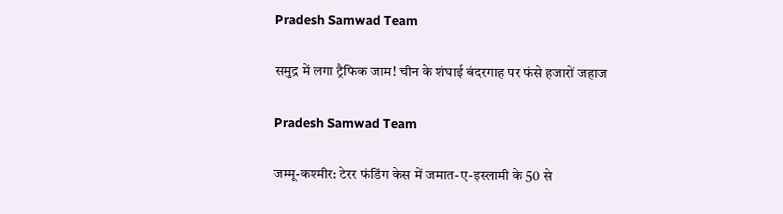Pradesh Samwad Team

समुद्र में लगा ट्रैफिक जाम! चीन के शंघाई बंदरगाह पर फंसे हजारों जहाज

Pradesh Samwad Team

जम्मू-कश्मीर: टेरर फंडिंग केस में जमात-ए-इस्लामी के 50 से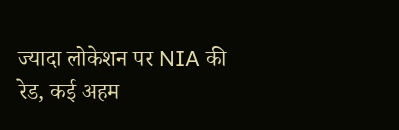ज्यादा लोकेशन पर NIA की रेड, कई अहम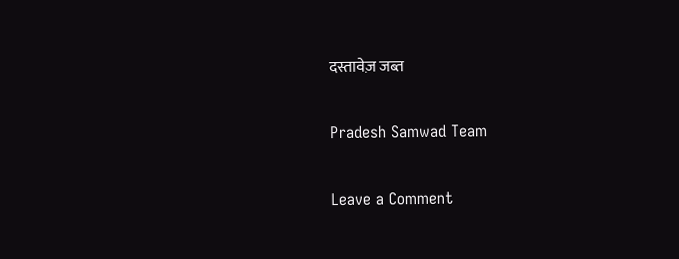दस्तावेज़ जब्त

Pradesh Samwad Team

Leave a Comment